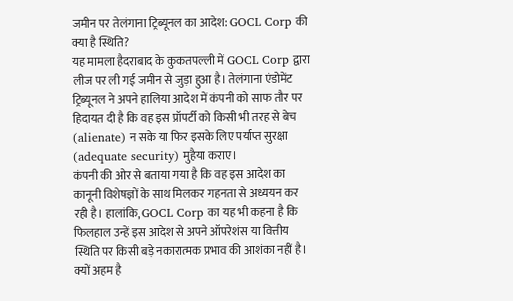जमीन पर तेलंगाना ट्रिब्यूनल का आदेश: GOCL Corp की क्या है स्थिति?
यह मामला हैदराबाद के कुकतपल्ली में GOCL Corp द्वारा लीज पर ली गई जमीन से जुड़ा हुआ है। तेलंगाना एंडोमेंट ट्रिब्यूनल ने अपने हालिया आदेश में कंपनी को साफ तौर पर हिदायत दी है कि वह इस प्रॉपर्टी को किसी भी तरह से बेच (alienate) न सके या फिर इसके लिए पर्याप्त सुरक्षा (adequate security) मुहैया कराए।
कंपनी की ओर से बताया गया है कि वह इस आदेश का कानूनी विशेषज्ञों के साथ मिलकर गहनता से अध्ययन कर रही है। हालांकि, GOCL Corp का यह भी कहना है कि फिलहाल उन्हें इस आदेश से अपने ऑपरेशंस या वित्तीय स्थिति पर किसी बड़े नकारात्मक प्रभाव की आशंका नहीं है।
क्यों अहम है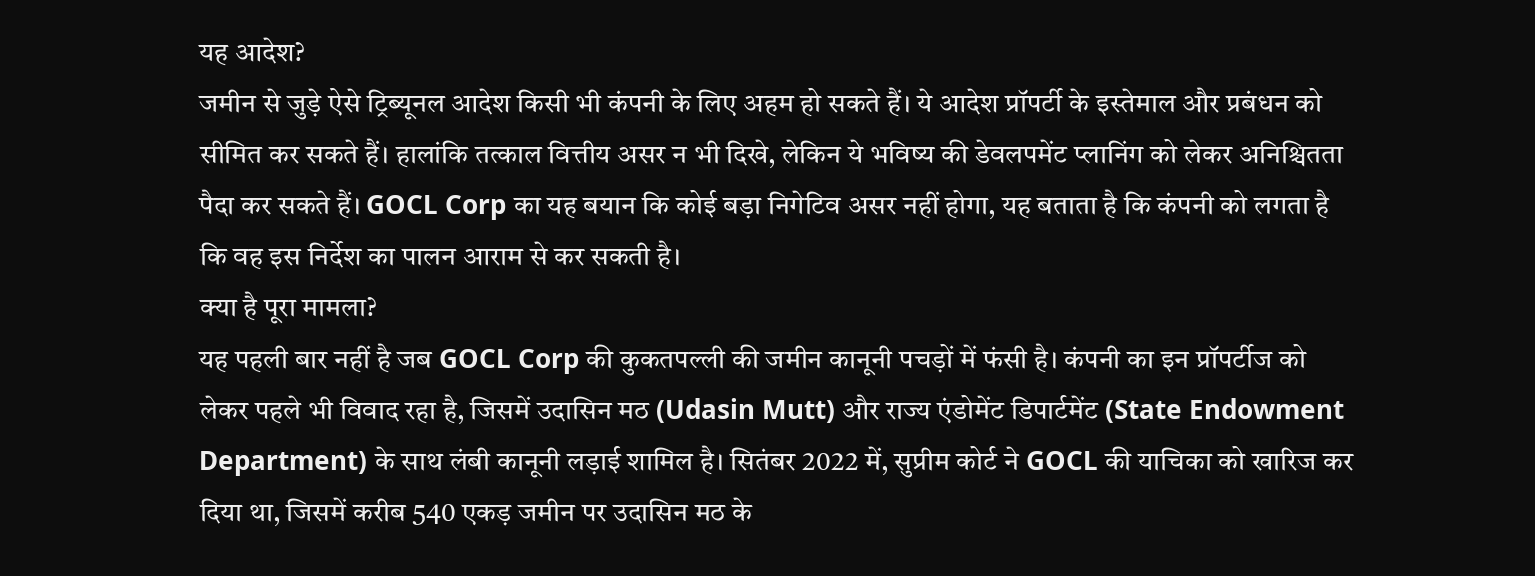यह आदेश?
जमीन से जुड़े ऐसे ट्रिब्यूनल आदेश किसी भी कंपनी के लिए अहम हो सकते हैं। ये आदेश प्रॉपर्टी के इस्तेमाल और प्रबंधन को सीमित कर सकते हैं। हालांकि तत्काल वित्तीय असर न भी दिखे, लेकिन ये भविष्य की डेवलपमेंट प्लानिंग को लेकर अनिश्चितता पैदा कर सकते हैं। GOCL Corp का यह बयान कि कोई बड़ा निगेटिव असर नहीं होगा, यह बताता है कि कंपनी को लगता है कि वह इस निर्देश का पालन आराम से कर सकती है।
क्या है पूरा मामला?
यह पहली बार नहीं है जब GOCL Corp की कुकतपल्ली की जमीन कानूनी पचड़ों में फंसी है। कंपनी का इन प्रॉपर्टीज को लेकर पहले भी विवाद रहा है, जिसमें उदासिन मठ (Udasin Mutt) और राज्य एंडोमेंट डिपार्टमेंट (State Endowment Department) के साथ लंबी कानूनी लड़ाई शामिल है। सितंबर 2022 में, सुप्रीम कोर्ट ने GOCL की याचिका को खारिज कर दिया था, जिसमें करीब 540 एकड़ जमीन पर उदासिन मठ के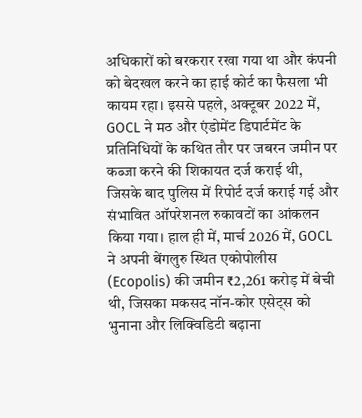अधिकारों को बरकरार रखा गया था और कंपनी को बेदखल करने का हाई कोर्ट का फैसला भी कायम रहा। इससे पहले, अक्टूबर 2022 में, GOCL ने मठ और एंडोमेंट डिपार्टमेंट के प्रतिनिधियों के कथित तौर पर जबरन जमीन पर कब्जा करने की शिकायत दर्ज कराई थी, जिसके बाद पुलिस में रिपोर्ट दर्ज कराई गई और संभावित ऑपरेशनल रुकावटों का आंकलन किया गया। हाल ही में, मार्च 2026 में, GOCL ने अपनी बेंगलुरु स्थित एकोपोलीस (Ecopolis) की जमीन ₹2,261 करोड़ में बेची थी, जिसका मकसद नॉन-कोर एसेट्स को भुनाना और लिक्विडिटी बढ़ाना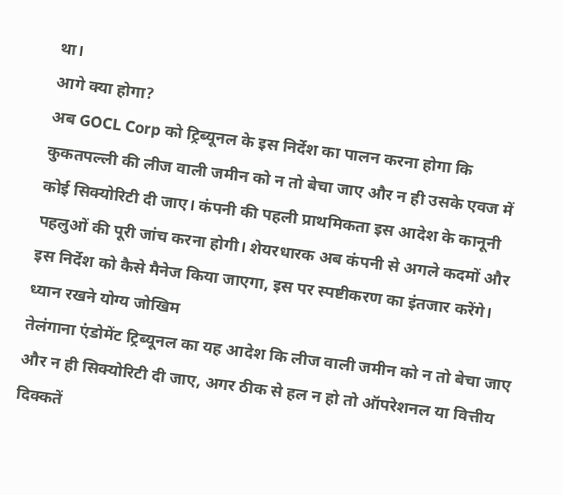था।
आगे क्या होगा?
अब GOCL Corp को ट्रिब्यूनल के इस निर्देश का पालन करना होगा कि कुकतपल्ली की लीज वाली जमीन को न तो बेचा जाए और न ही उसके एवज में कोई सिक्योरिटी दी जाए। कंपनी की पहली प्राथमिकता इस आदेश के कानूनी पहलुओं की पूरी जांच करना होगी। शेयरधारक अब कंपनी से अगले कदमों और इस निर्देश को कैसे मैनेज किया जाएगा, इस पर स्पष्टीकरण का इंतजार करेंगे।
ध्यान रखने योग्य जोखिम
तेलंगाना एंडोमेंट ट्रिब्यूनल का यह आदेश कि लीज वाली जमीन को न तो बेचा जाए और न ही सिक्योरिटी दी जाए, अगर ठीक से हल न हो तो ऑपरेशनल या वित्तीय दिक्कतें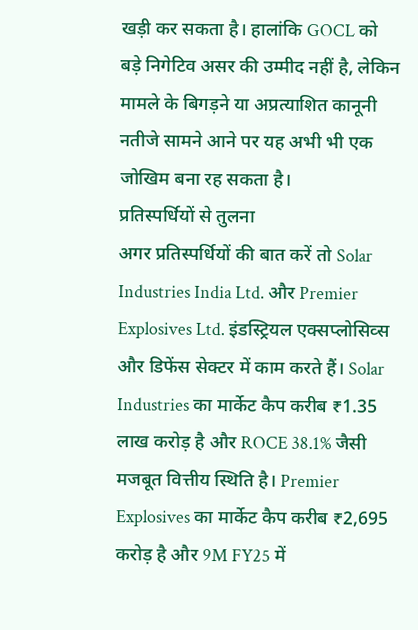खड़ी कर सकता है। हालांकि GOCL को बड़े निगेटिव असर की उम्मीद नहीं है, लेकिन मामले के बिगड़ने या अप्रत्याशित कानूनी नतीजे सामने आने पर यह अभी भी एक जोखिम बना रह सकता है।
प्रतिस्पर्धियों से तुलना
अगर प्रतिस्पर्धियों की बात करें तो Solar Industries India Ltd. और Premier Explosives Ltd. इंडस्ट्रियल एक्सप्लोसिव्स और डिफेंस सेक्टर में काम करते हैं। Solar Industries का मार्केट कैप करीब ₹1.35 लाख करोड़ है और ROCE 38.1% जैसी मजबूत वित्तीय स्थिति है। Premier Explosives का मार्केट कैप करीब ₹2,695 करोड़ है और 9M FY25 में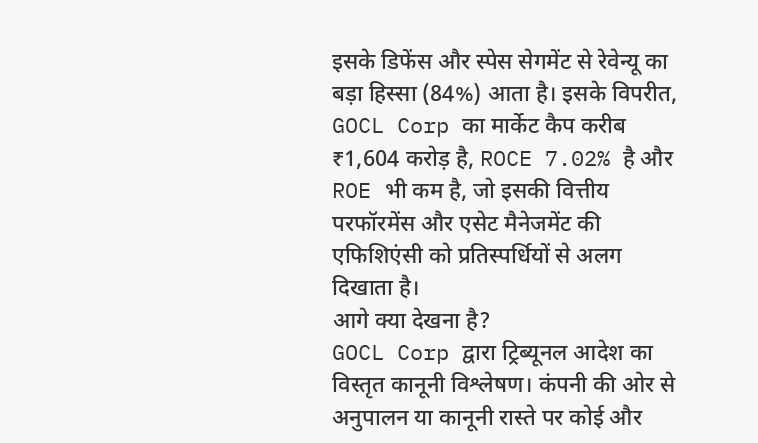इसके डिफेंस और स्पेस सेगमेंट से रेवेन्यू का बड़ा हिस्सा (84%) आता है। इसके विपरीत, GOCL Corp का मार्केट कैप करीब ₹1,604 करोड़ है, ROCE 7.02% है और ROE भी कम है, जो इसकी वित्तीय परफॉरमेंस और एसेट मैनेजमेंट की एफिशिएंसी को प्रतिस्पर्धियों से अलग दिखाता है।
आगे क्या देखना है?
GOCL Corp द्वारा ट्रिब्यूनल आदेश का विस्तृत कानूनी विश्लेषण। कंपनी की ओर से अनुपालन या कानूनी रास्ते पर कोई और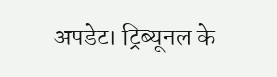अपडेट। ट्रिब्यूनल के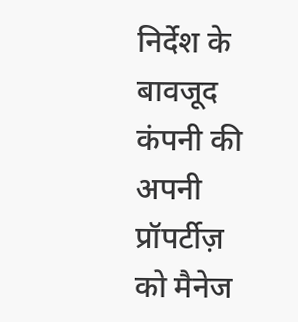निर्देश के बावजूद कंपनी की अपनी प्रॉपर्टीज़ को मैनेज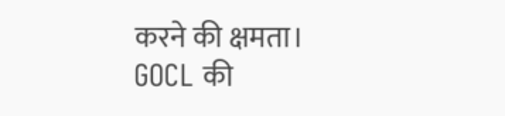करने की क्षमता। GOCL की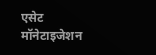एसेट मॉनेटाइजेशन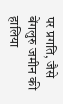पर प्रगति, जैसे बेंगलुरु जमीन की हालिया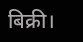बिक्री।